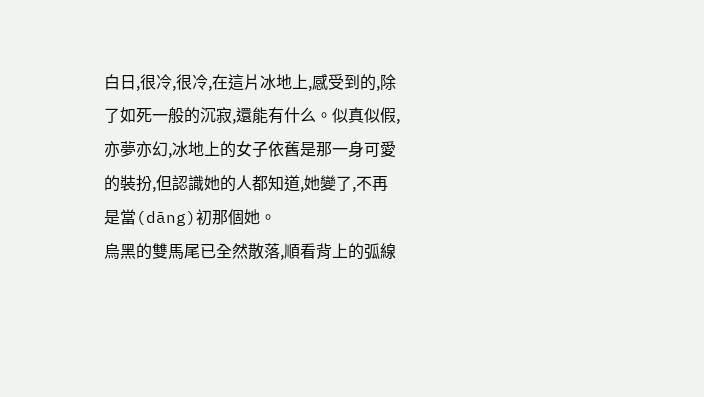白日,很冷,很冷,在這片冰地上,感受到的,除了如死一般的沉寂,還能有什么。似真似假,亦夢亦幻,冰地上的女子依舊是那一身可愛的裝扮,但認識她的人都知道,她變了,不再是當(dāng)初那個她。
烏黑的雙馬尾已全然散落,順看背上的弧線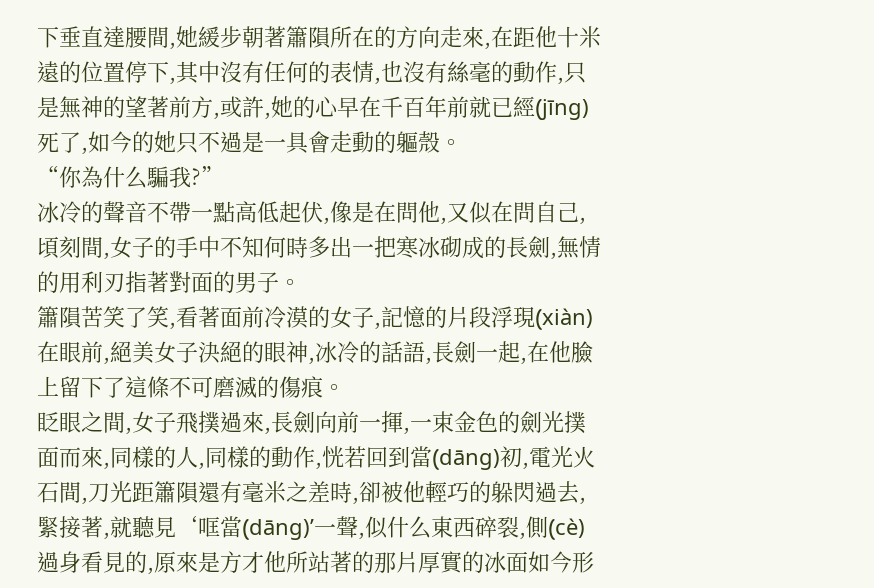下垂直達腰間,她緩步朝著簫隕所在的方向走來,在距他十米遠的位置停下,其中沒有任何的表情,也沒有絲毫的動作,只是無神的望著前方,或許,她的心早在千百年前就已經(jīng)死了,如今的她只不過是一具會走動的軀殼。
“你為什么騙我?”
冰冷的聲音不帶一點高低起伏,像是在問他,又似在問自己,頃刻間,女子的手中不知何時多出一把寒冰砌成的長劍,無情的用利刃指著對面的男子。
簫隕苦笑了笑,看著面前冷漠的女子,記憶的片段浮現(xiàn)在眼前,絕美女子決絕的眼神,冰冷的話語,長劍一起,在他臉上留下了這條不可磨滅的傷痕。
眨眼之間,女子飛撲過來,長劍向前一揮,一束金色的劍光撲面而來,同樣的人,同樣的動作,恍若回到當(dāng)初,電光火石間,刀光距簫隕還有毫米之差時,卻被他輕巧的躲閃過去,緊接著,就聽見‘哐當(dāng)’一聲,似什么東西碎裂,側(cè)過身看見的,原來是方才他所站著的那片厚實的冰面如今形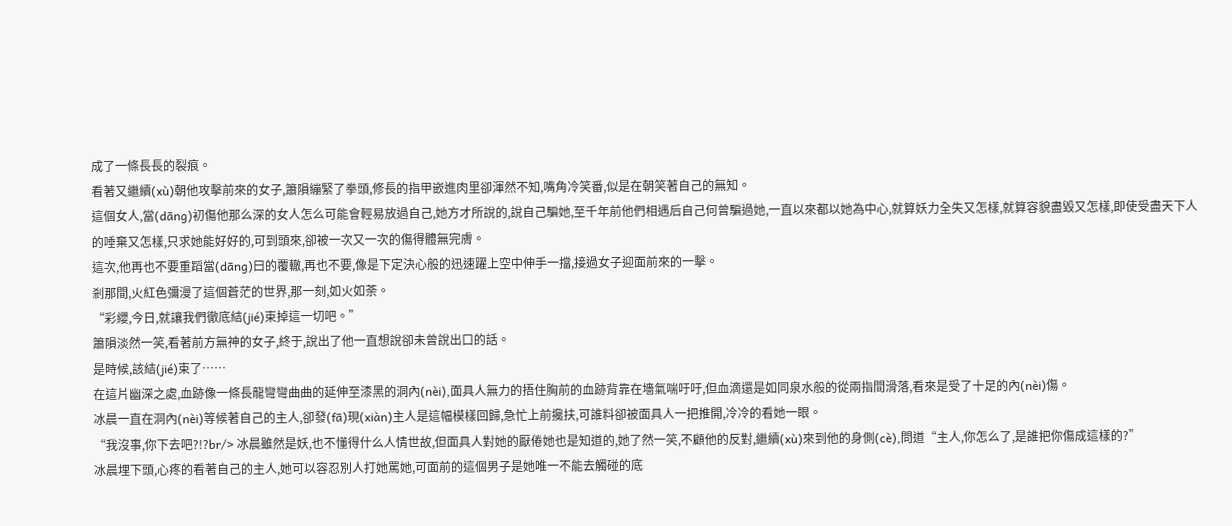成了一條長長的裂痕。
看著又繼續(xù)朝他攻擊前來的女子,簫隕繃緊了拳頭,修長的指甲嵌進肉里卻渾然不知,嘴角冷笑番,似是在朝笑著自己的無知。
這個女人,當(dāng)初傷他那么深的女人怎么可能會輕易放過自己,她方才所說的,說自己騙她,至千年前他們相遇后自己何曾騙過她,一直以來都以她為中心,就算妖力全失又怎樣,就算容貌盡毀又怎樣,即使受盡天下人的唾棄又怎樣,只求她能好好的,可到頭來,卻被一次又一次的傷得體無完膚。
這次,他再也不要重蹈當(dāng)曰的覆轍,再也不要,像是下定決心般的迅速躍上空中伸手一擋,接過女子迎面前來的一擊。
剎那間,火紅色彌漫了這個蒼茫的世界,那一刻,如火如荼。
“彩纓,今日,就讓我們徹底結(jié)束掉這一切吧。”
簫隕淡然一笑,看著前方無神的女子,終于,說出了他一直想說卻未曾說出口的話。
是時候,該結(jié)束了……
在這片幽深之處,血跡像一條長龍彎彎曲曲的延伸至漆黑的洞內(nèi),面具人無力的捂住胸前的血跡背靠在墻氣喘吁吁,但血滴還是如同泉水般的從兩指間滑落,看來是受了十足的內(nèi)傷。
冰晨一直在洞內(nèi)等候著自己的主人,卻發(fā)現(xiàn)主人是這幅模樣回歸,急忙上前攙扶,可誰料卻被面具人一把推開,冷冷的看她一眼。
“我沒事,你下去吧?!?br/> 冰晨雖然是妖,也不懂得什么人情世故,但面具人對她的厭倦她也是知道的,她了然一笑,不顧他的反對,繼續(xù)來到他的身側(cè),問道“主人,你怎么了,是誰把你傷成這樣的?”
冰晨埋下頭,心疼的看著自己的主人,她可以容忍別人打她罵她,可面前的這個男子是她唯一不能去觸碰的底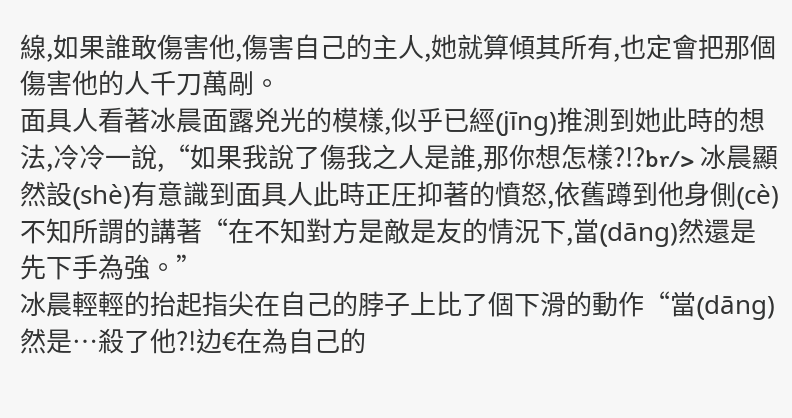線,如果誰敢傷害他,傷害自己的主人,她就算傾其所有,也定會把那個傷害他的人千刀萬剮。
面具人看著冰晨面露兇光的模樣,似乎已經(jīng)推測到她此時的想法,冷冷一說,“如果我說了傷我之人是誰,那你想怎樣?!?br/> 冰晨顯然設(shè)有意識到面具人此時正圧抑著的憤怒,依舊蹲到他身側(cè)不知所謂的講著“在不知對方是敵是友的情況下,當(dāng)然還是先下手為強。”
冰晨輕輕的抬起指尖在自己的脖子上比了個下滑的動作“當(dāng)然是…殺了他?!边€在為自己的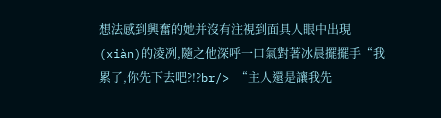想法感到興奮的她并沒有注視到面具人眼中出現(xiàn)的凌冽,隨之他深呼一口氣對著冰晨擺擺手“我累了,你先下去吧?!?br/> “主人還是讓我先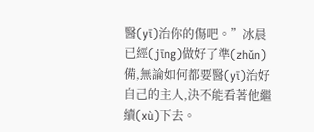醫(yī)治你的傷吧。”冰晨已經(jīng)做好了準(zhǔn)備,無論如何都要醫(yī)治好自己的主人,決不能看著他繼續(xù)下去。